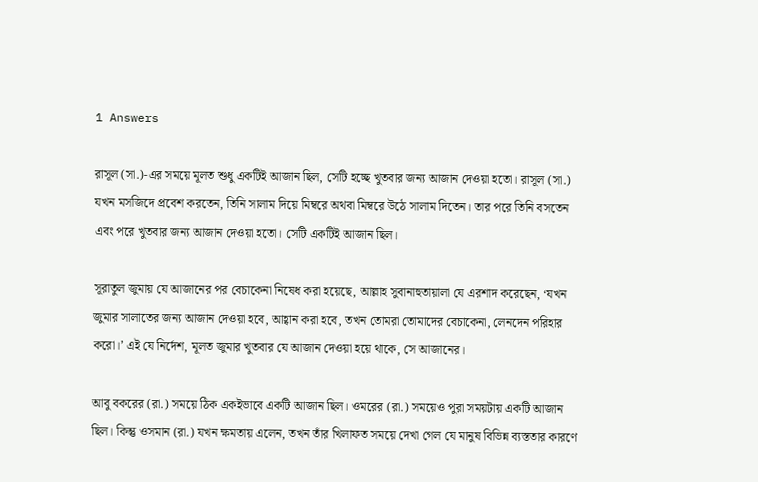1 Answers

রাসূল (সা.)-এর সময়ে মূলত শুধু একটিই আজান ছিল, সেটি হচ্ছে খুতবার জন্য আজান দেওয়া হতো। রাসূল (সা.) যখন মসজিদে প্রবেশ করতেন, তিনি সালাম দিয়ে মিম্বরে অথবা মিম্বরে উঠে সালাম দিতেন। তার পরে তিনি বসতেন এবং পরে খুতবার জন্য আজান দেওয়া হতো। সেটি একটিই আজান ছিল।

সূরাতুল জুমায় যে আজানের পর বেচাকেনা নিষেধ করা হয়েছে, আল্লাহ সুবানাহুতায়ালা যে এরশাদ করেছেন, ‘যখন জুমার সালাতের জন্য আজান দেওয়া হবে, আহ্বান করা হবে, তখন তোমরা তোমাদের বেচাকেনা, লেনদেন পরিহার করো।’ এই যে নির্দেশ, মূলত জুমার খুতবার যে আজান দেওয়া হয়ে থাকে, সে আজানের।

আবু বকরের (রা.) সময়ে ঠিক একইভাবে একটি আজান ছিল। ওমরের (রা.) সময়েও পুরা সময়টায় একটি আজান ছিল। কিন্তু ওসমান (রা.) যখন ক্ষমতায় এলেন, তখন তাঁর খিলাফত সময়ে দেখা গেল যে মানুষ বিভিন্ন ব্যস্ততার কারণে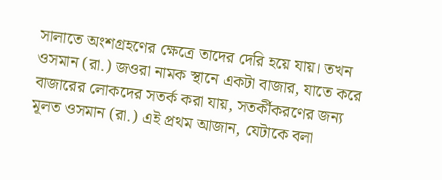সালাতে অংশগ্রহণের ক্ষেত্রে তাদের দেরি হয়ে যায়। তখন ওসমান (রা.) জওরা নামক স্থানে একটা বাজার, যাতে করে বাজারের লোকদের সতর্ক করা যায়, সতর্কীকরণের জন্য মূলত ওসমান (রা.) এই প্রথম আজান, যেটাকে বলা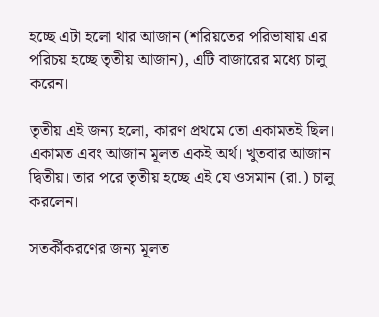হচ্ছে এটা হলো থার আজান (শরিয়তের পরিভাষায় এর পরিচয় হচ্ছে তৃতীয় আজান), এটি বাজারের মধ্যে চালু করেন।

তৃতীয় এই জন্য হলো, কারণ প্রথমে তো একামতই ছিল। একামত এবং আজান মূলত একই অর্থ। খুতবার আজান দ্বিতীয়। তার পরে তৃতীয় হচ্ছে এই যে ওসমান (রা.) চালু করলেন।

সতর্কীকরণের জন্য মূলত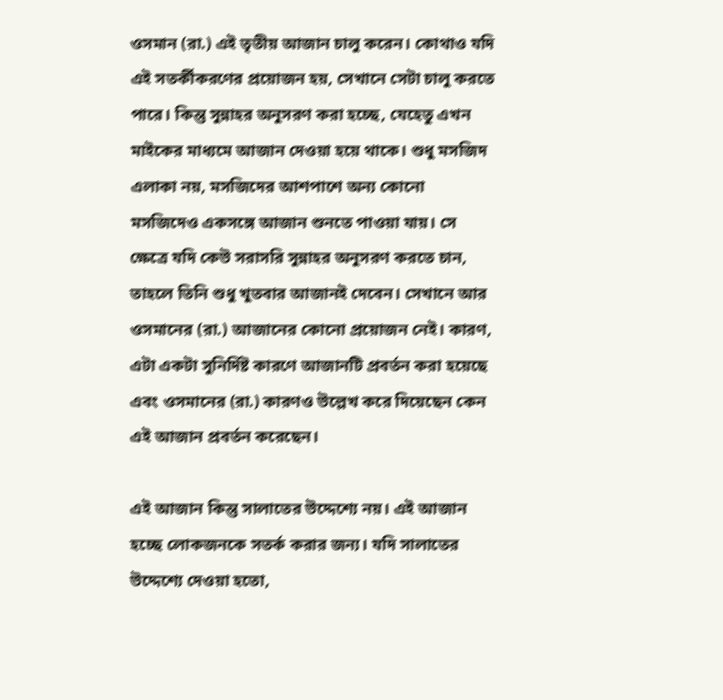ওসমান (রা.) এই তৃতীয় আজান চালু করেন। কোথাও যদি এই সতর্কীকরণের প্রয়োজন হয়, সেখানে সেটা চালু করতে পারে। কিন্তু সুন্নাহর অনুসরণ করা হচ্ছে, যেহেতু এখন মাইকের মাধ্যমে আজান দেওয়া হয়ে থাকে। শুধু মসজিদ এলাকা নয়, মসজিদের আশপাশে অন্য কোনো মসজিদেও একসঙ্গে আজান শুনতে পাওয়া যায়। সে ক্ষেত্রে যদি কেউ সরাসরি সুন্নাহর অনুসরণ করতে চান, তাহলে তিনি শুধু খুতবার আজানই দেবেন। সেখানে আর ওসমানের (রা.) আজানের কোনো প্রয়োজন নেই। কারণ, এটা একটা সুনির্দিষ্ট কারণে আজানটি প্রবর্তন করা হয়েছে এবং ওসমানের (রা.) কারণও উল্লেখ করে দিয়েছেন কেন এই আজান প্রবর্তন করেছেন।

এই আজান কিন্তু সালাতের উদ্দেশ্যে নয়। এই আজান হচ্ছে লোকজনকে সতর্ক করার জন্য। যদি সালাতের উদ্দেশ্যে দেওয়া হতো,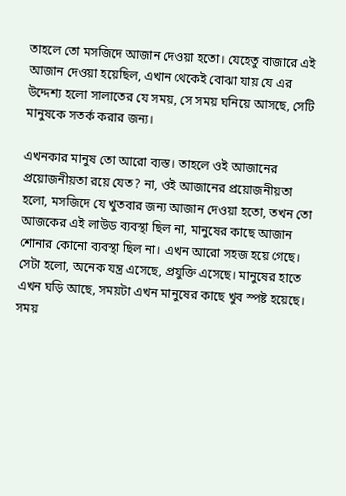তাহলে তো মসজিদে আজান দেওয়া হতো। যেহেতু বাজারে এই আজান দেওয়া হয়েছিল, এখান থেকেই বোঝা যায় যে এর উদ্দেশ্য হলো সালাতের যে সময়, সে সময় ঘনিয়ে আসছে, সেটি মানুষকে সতর্ক করার জন্য।

এখনকার মানুষ তো আরো ব্যস্ত। তাহলে ওই আজানের প্রয়োজনীয়তা রয়ে যেত? না, ওই আজানের প্রয়োজনীয়তা হলো, মসজিদে যে খুতবার জন্য আজান দেওয়া হতো, তখন তো আজকের এই লাউড ব্যবস্থা ছিল না, মানুষের কাছে আজান শোনার কোনো ব্যবস্থা ছিল না। এখন আরো সহজ হয়ে গেছে। সেটা হলো, অনেক যন্ত্র এসেছে, প্রযুক্তি এসেছে। মানুষের হাতে এখন ঘড়ি আছে, সময়টা এখন মানুষের কাছে খুব স্পষ্ট হয়েছে। সময়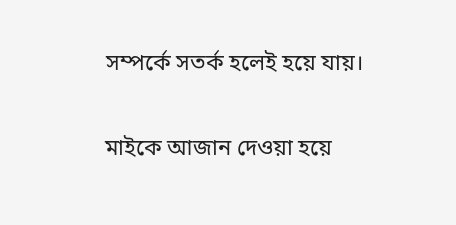সম্পর্কে সতর্ক হলেই হয়ে যায়।

মাইকে আজান দেওয়া হয়ে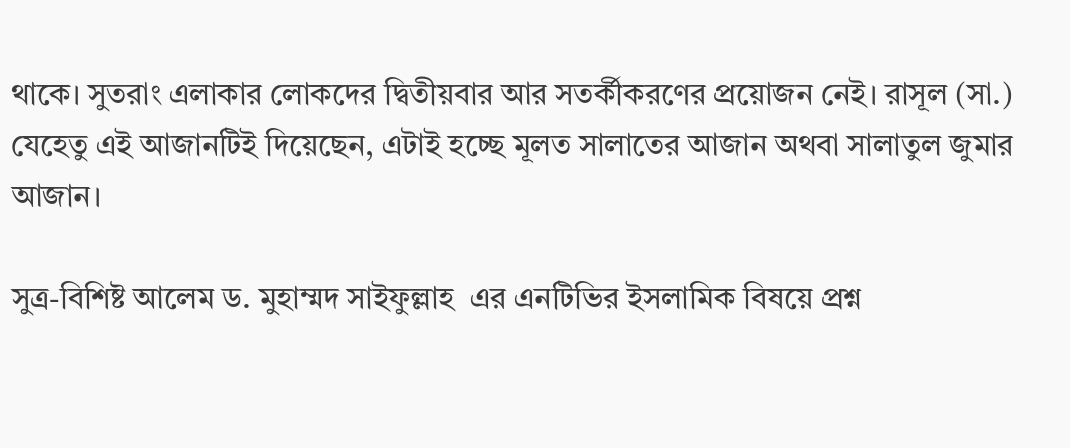থাকে। সুতরাং এলাকার লোকদের দ্বিতীয়বার আর সতর্কীকরণের প্রয়োজন নেই। রাসূল (সা.) যেহেতু এই আজানটিই দিয়েছেন, এটাই হচ্ছে মূলত সালাতের আজান অথবা সালাতুল জুমার আজান।

সুত্র-বিশিষ্ট আলেম ড. মুহাম্মদ সাইফুল্লাহ  এর এনটিভির ইসলামিক বিষয়ে প্রশ্ন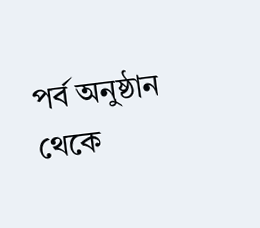পর্ব অনুষ্ঠান থেকে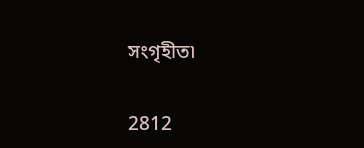সংগৃহীত৷

2812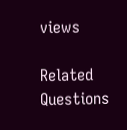views

Related Questions